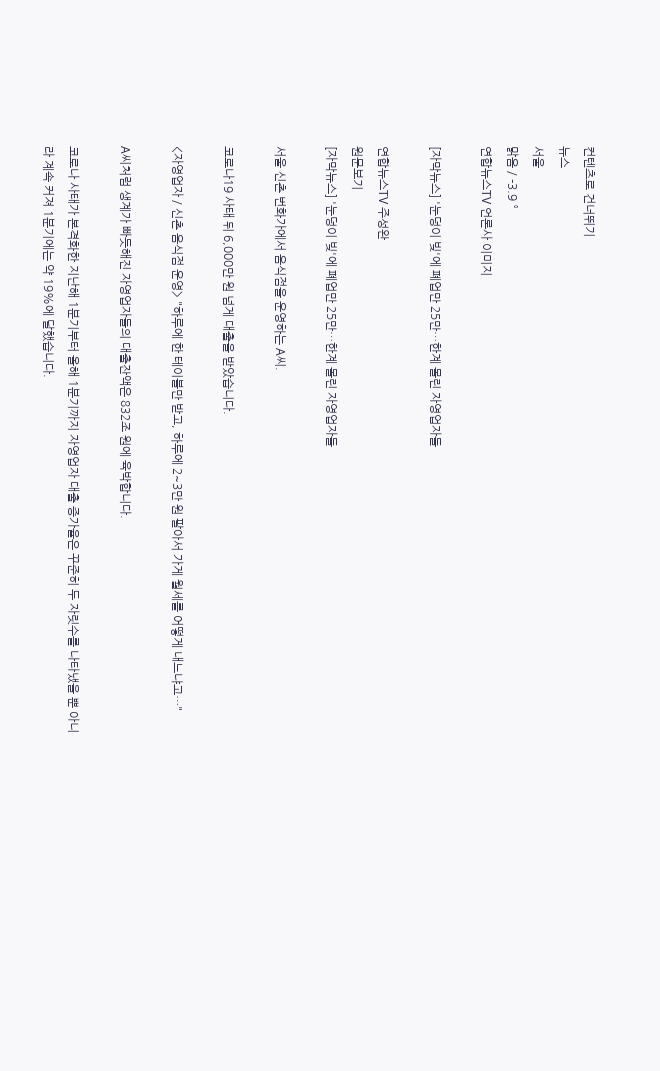컨텐츠로 건너뛰기
뉴스
서울
맑음 / -3.9 °
연합뉴스TV 언론사 이미지

[자막뉴스] '눈덩이 빚'에 폐업만 25만…한계 몰린 자영업자들

연합뉴스TV 주성완
원문보기
[자막뉴스] '눈덩이 빚'에 폐업만 25만…한계 몰린 자영업자들

서울 신촌 번화가에서 음식점을 운영하는 A씨.

코로나19 사태 뒤 6,000만 원 넘게 대출을 받았습니다.

<자영업자 / 신촌 음식점 운영> "하루에 한 테이블만 받고, 하루에 2~3만 원 팔아서 가게 월세를 어떻게 내느냐고…"

A씨처럼 생계가 빠듯해진 자영업자들의 대출잔액은 832조 원에 육박합니다.

코로나 사태가 본격화한 지난해 1분기부터 올해 1분기까지 자영업자 대출 증가율은 꾸준히 두 자릿수를 나타냈을 뿐 아니라 계속 커져 1분기에는 약 19%에 달했습니다.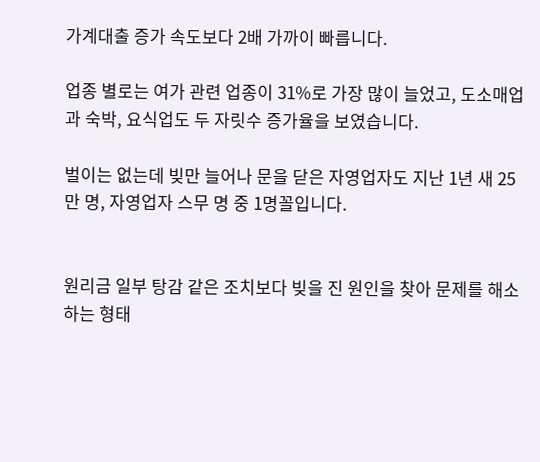가계대출 증가 속도보다 2배 가까이 빠릅니다.

업종 별로는 여가 관련 업종이 31%로 가장 많이 늘었고, 도소매업과 숙박, 요식업도 두 자릿수 증가율을 보였습니다.

벌이는 없는데 빚만 늘어나 문을 닫은 자영업자도 지난 1년 새 25만 명, 자영업자 스무 명 중 1명꼴입니다.


원리금 일부 탕감 같은 조치보다 빚을 진 원인을 찾아 문제를 해소하는 형태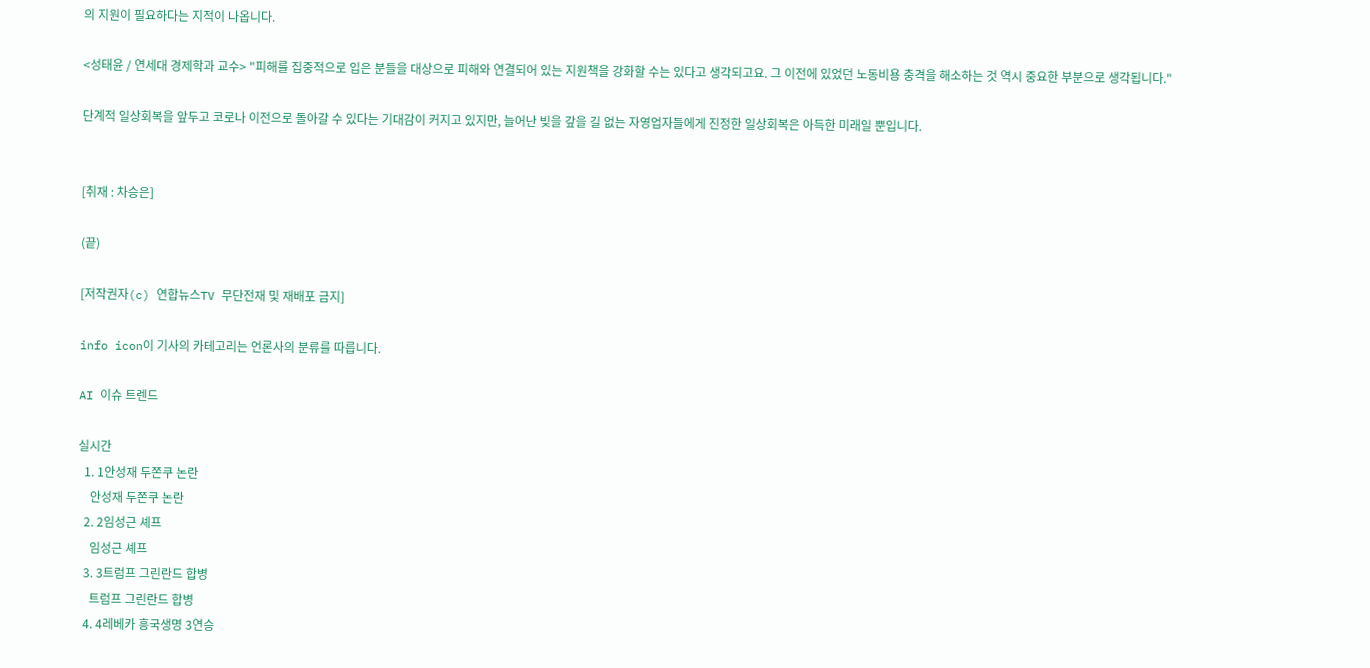의 지원이 필요하다는 지적이 나옵니다.

<성태윤 / 연세대 경제학과 교수> "피해를 집중적으로 입은 분들을 대상으로 피해와 연결되어 있는 지원책을 강화할 수는 있다고 생각되고요. 그 이전에 있었던 노동비용 충격을 해소하는 것 역시 중요한 부분으로 생각됩니다."

단계적 일상회복을 앞두고 코로나 이전으로 돌아갈 수 있다는 기대감이 커지고 있지만, 늘어난 빚을 갚을 길 없는 자영업자들에게 진정한 일상회복은 아득한 미래일 뿐입니다.


[취재 : 차승은]

(끝)

[저작권자(c) 연합뉴스TV 무단전재 및 재배포 금지]

info icon이 기사의 카테고리는 언론사의 분류를 따릅니다.

AI 이슈 트렌드

실시간
  1. 1안성재 두쫀쿠 논란
    안성재 두쫀쿠 논란
  2. 2임성근 셰프
    임성근 셰프
  3. 3트럼프 그린란드 합병
    트럼프 그린란드 합병
  4. 4레베카 흥국생명 3연승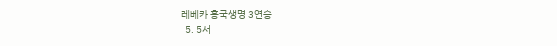레베카 흥국생명 3연승
  5. 5서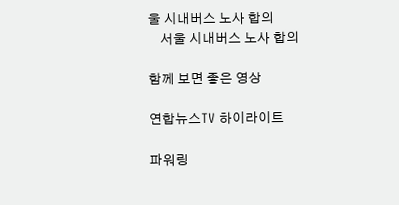울 시내버스 노사 합의
    서울 시내버스 노사 합의

함께 보면 좋은 영상

연합뉴스TV 하이라이트

파워링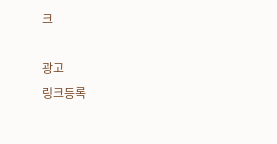크

광고
링크등록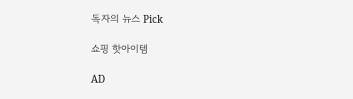독자의 뉴스 Pick

쇼핑 핫아이템

AD